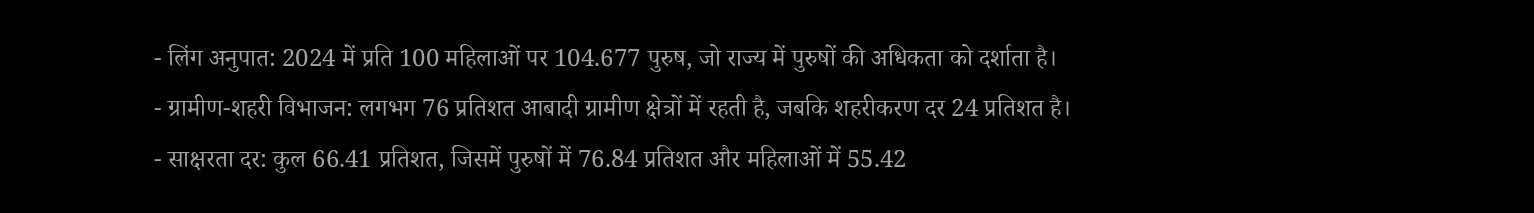- लिंग अनुपात: 2024 में प्रति 100 महिलाओं पर 104.677 पुरुष, जो राज्य में पुरुषों की अधिकता को दर्शाता है।
- ग्रामीण-शहरी विभाजन: लगभग 76 प्रतिशत आबादी ग्रामीण क्षेत्रों में रहती है, जबकि शहरीकरण दर 24 प्रतिशत है।
- साक्षरता दर: कुल 66.41 प्रतिशत, जिसमें पुरुषों में 76.84 प्रतिशत और महिलाओं में 55.42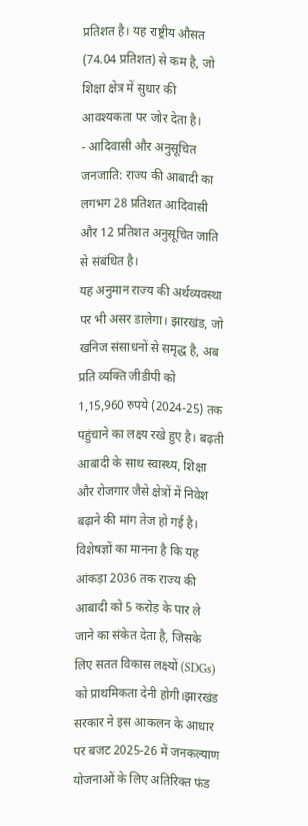प्रतिशत है। यह राष्ट्रीय औसत (74.04 प्रतिशत) से कम है, जो शिक्षा क्षेत्र में सुधार की आवश्यकता पर जोर देता है।
- आदिवासी और अनुसूचित जनजाति: राज्य की आबादी का लगभग 28 प्रतिशत आदिवासी और 12 प्रतिशत अनुसूचित जाति से संबंधित है।
यह अनुमान राज्य की अर्थव्यवस्था पर भी असर डालेगा। झारखंड, जो खनिज संसाधनों से समृद्ध है, अब प्रति व्यक्ति जीडीपी को 1,15,960 रुपये (2024-25) तक पहुंचाने का लक्ष्य रखे हुए है। बढ़ती आबादी के साथ स्वास्थ्य, शिक्षा और रोजगार जैसे क्षेत्रों में निवेश बढ़ाने की मांग तेज हो गई है। विशेषज्ञों का मानना है कि यह आंकड़ा 2036 तक राज्य की आबादी को 5 करोड़ के पार ले जाने का संकेत देता है, जिसके लिए सतत विकास लक्ष्यों (SDGs) को प्राथमिकता देनी होगी।झारखंड सरकार ने इस आकलन के आधार पर बजट 2025-26 में जनकल्याण योजनाओं के लिए अतिरिक्त फंड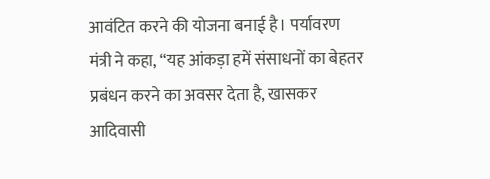आवंटित करने की योजना बनाई है। पर्यावरण मंत्री ने कहा, “यह आंकड़ा हमें संसाधनों का बेहतर प्रबंधन करने का अवसर देता है, खासकर आदिवासी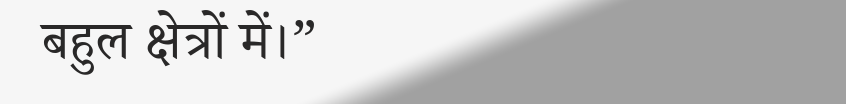बहुल क्षेत्रों में।”